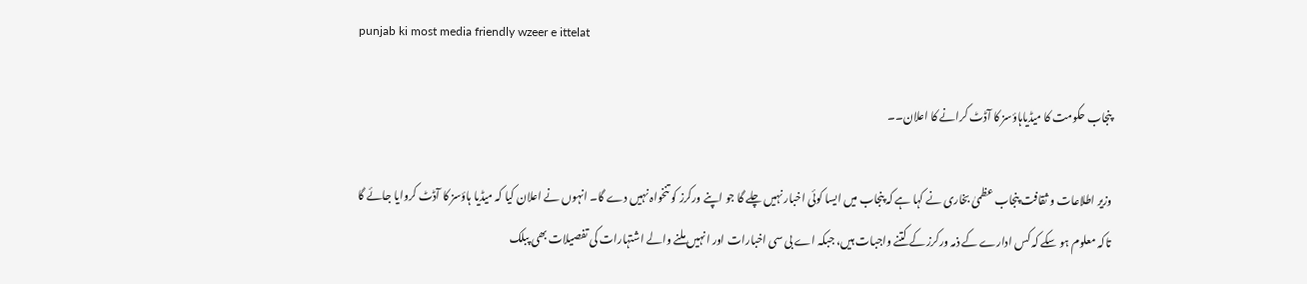punjab ki most media friendly wzeer e ittelat

پنجاب حکومت کا میڈیاہاؤسز کا آڈٹ کرانے کا اعلان۔۔

وزیر اطلاعات و ثقافت پنجاب عظمیٰ بخاری نے کہا ہے کہ پنجاب میں ایسا کوئی اخبار نہیں چلے گا جو اپنے ورکرز کو تنخواہ نہیں دے گا۔ انہوں نے اعلان کیا کہ میڈیا ہاؤسز کا آڈٹ کروایا جائے گا تاکہ معلوم ہو سکے کہ کس ادارے کے ذمہ ورکرز کے کتنے واجبات ہیں، جبکہ اے بی سی اخبارات اور انہیں ملنے والے اشتہارات کی تفصیلات بھی پبلک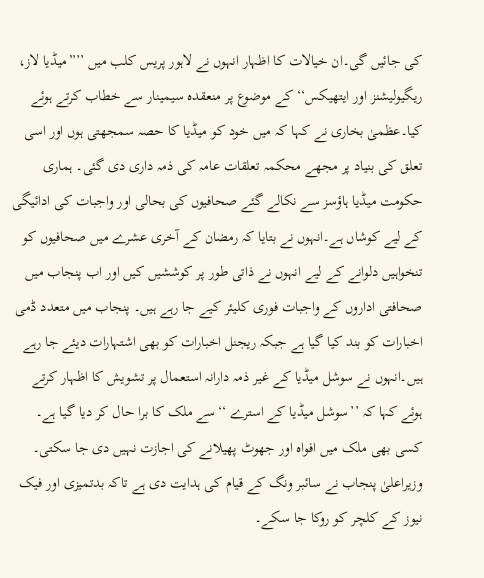کی جائیں گی۔ان خیالات کا اظہار انہوں نے لاہور پریس کلب میں ’’”میڈیا لاز، ریگیولیشنز اور ایتھیکس‘‘ کے موضوع پر منعقدہ سیمینار سے خطاب کرتے ہوئے کیا۔عظمیٰ بخاری نے کہا کہ میں خود کو میڈیا کا حصہ سمجھتی ہوں اور اسی تعلق کی بنیاد پر مجھے محکمہ تعلقات عامہ کی ذمہ داری دی گئی۔ ہماری حکومت میڈیا ہاؤسز سے نکالے گئے صحافیوں کی بحالی اور واجبات کی ادائیگی کے لیے کوشاں ہے۔انہوں نے بتایا کہ رمضان کے آخری عشرے میں صحافیوں کو تنخواہیں دلوانے کے لیے انہوں نے ذاتی طور پر کوششیں کیں اور اب پنجاب میں صحافتی اداروں کے واجبات فوری کلیئر کیے جا رہے ہیں۔ پنجاب میں متعدد ڈمی اخبارات کو بند کیا گیا ہے جبکہ ریجنل اخبارات کو بھی اشتہارات دیئے جا رہے ہیں۔انہوں نے سوشل میڈیا کے غیر ذمہ دارانہ استعمال پر تشویش کا اظہار کرتے ہوئے کہا کہ ’’سوشل میڈیا کے استرے ‘‘سے ملک کا برا حال کر دیا گیا ہے۔ کسی بھی ملک میں افواہ اور جھوٹ پھیلانے کی اجازت نہیں دی جا سکتی۔  وزیراعلیٰ پنجاب نے سائبر ونگ کے قیام کی ہدایت دی ہے تاکہ بدتمیزی اور فیک نیوز کے کلچر کو روکا جا سکے۔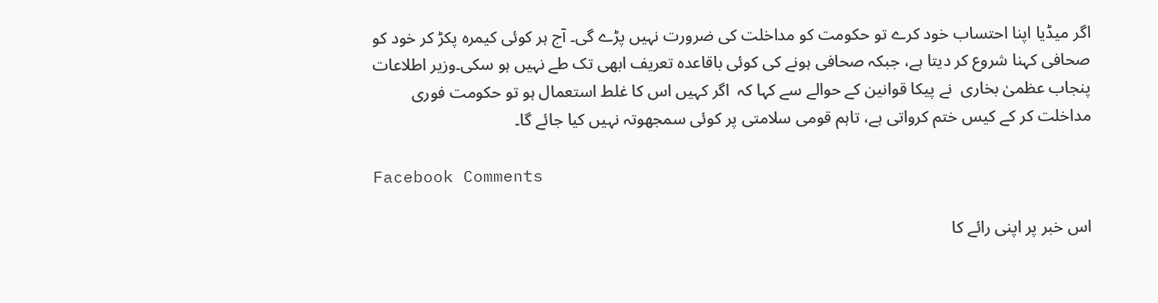اگر میڈیا اپنا احتساب خود کرے تو حکومت کو مداخلت کی ضرورت نہیں پڑے گی۔ آج ہر کوئی کیمرہ پکڑ کر خود کو صحافی کہنا شروع کر دیتا ہے، جبکہ صحافی ہونے کی کوئی باقاعدہ تعریف ابھی تک طے نہیں ہو سکی۔وزیر اطلاعات پنجاب عظمیٰ بخاری  نے پیکا قوانین کے حوالے سے کہا کہ  اگر کہیں اس کا غلط استعمال ہو تو حکومت فوری مداخلت کر کے کیس ختم کرواتی ہے، تاہم قومی سلامتی پر کوئی سمجھوتہ نہیں کیا جائے گا۔

Facebook Comments

اس خبر پر اپنی رائے کا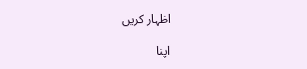اظہار کریں

اپنا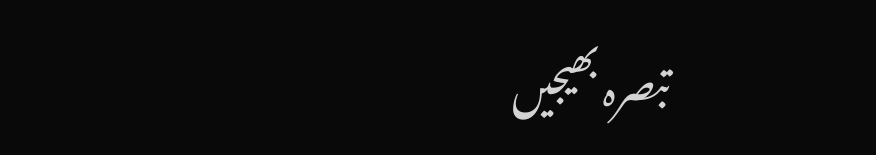تبصرہ بھیجیں